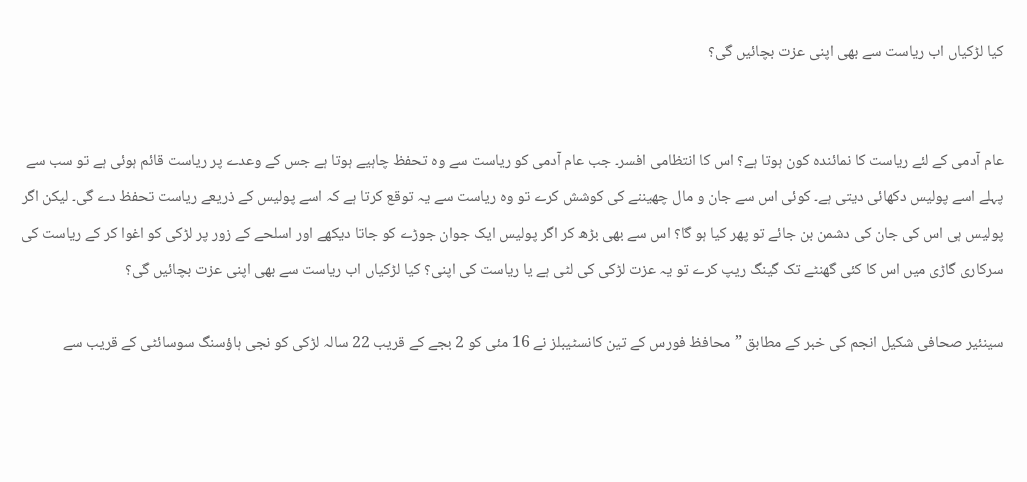کیا لڑکیاں اب ریاست سے بھی اپنی عزت بچائیں گی؟


عام آدمی کے لئے ریاست کا نمائندہ کون ہوتا ہے؟ اس کا انتظامی افسر۔ جب عام آدمی کو ریاست سے وہ تحفظ چاہیے ہوتا ہے جس کے وعدے پر ریاست قائم ہوئی ہے تو سب سے پہلے اسے پولیس دکھائی دیتی ہے۔ کوئی اس سے جان و مال چھیننے کی کوشش کرے تو وہ ریاست سے یہ توقع کرتا ہے کہ اسے پولیس کے ذریعے ریاست تحفظ دے گی۔ لیکن اگر پولیس ہی اس کی جان کی دشمن بن جائے تو پھر کیا ہو گا؟ اس سے بھی بڑھ کر اگر پولیس ایک جوان جوڑے کو جاتا دیکھے اور اسلحے کے زور پر لڑکی کو اغوا کر کے ریاست کی سرکاری گاڑی میں اس کا کئی گھنٹے تک گینگ ریپ کرے تو یہ عزت لڑکی کی لٹی ہے یا ریاست کی اپنی؟ کیا لڑکیاں اب ریاست سے بھی اپنی عزت بچائیں گی؟

سینئیر صحافی شکیل انجم کی خبر کے مطابق ”محافظ فورس کے تین کانسٹیبلز نے 16 مئی کو 2 بجے کے قریب 22 سالہ لڑکی کو نجی ہاؤسنگ سوسائٹی کے قریب سے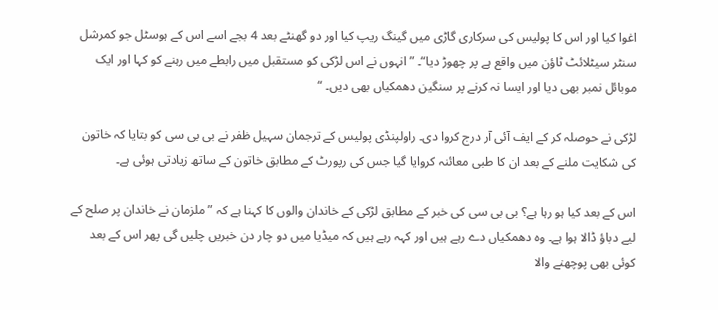اغوا کیا اور اس کا پولیس کی سرکاری گاڑی میں گینگ ریپ کیا اور دو گھنٹے بعد 4 بجے اسے اس کے ہوسٹل جو کمرشل سنٹر سیٹلائٹ ٹاؤن میں واقع ہے پر چھوڑ دیا“۔ ”انہوں نے اس لڑکی کو مستقبل میں رابطے میں رہنے کو کہا اور ایک موبائل نمبر بھی دیا اور ایسا نہ کرنے پر سنگین دھمکیاں بھی دیں۔ “

لڑکی نے حوصلہ کر کے ایف آئی آر درج کروا دی۔ راولپنڈی پولیس کے ترجمان سہیل ظفر نے بی بی سی کو بتایا کہ خاتون کی شکایت ملنے کے بعد ان کا طبی معائنہ کروایا گیا جس کی رپورٹ کے مطابق خاتون کے ساتھ زیادتی ہوئی ہے۔

اس کے بعد کیا ہو رہا ہے؟ بی بی سی کی خبر کے مطابق لڑکی کے خاندان والوں کا کہنا ہے کہ ”ملزمان نے خاندان پر صلح کے لیے دباؤ ڈالا ہوا ہے۔ وہ دھمکیاں دے رہے ہیں اور کہہ رہے ہیں کہ میڈیا میں دو چار دن خبریں چلیں گی پھر اس کے بعد کوئی بھی پوچھنے والا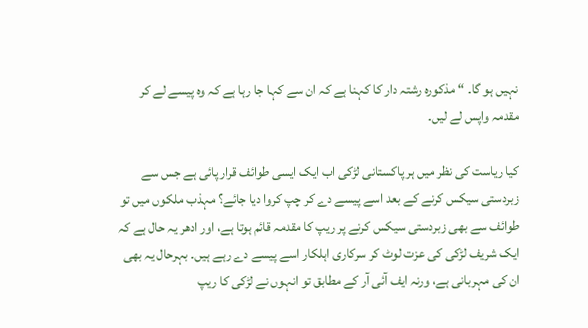نہیں ہو گا۔ “ مذکورہ رشتہ دار کا کہنا ہے کہ ان سے کہا جا رہا ہے کہ وہ پیسے لے کر مقدمہ واپس لے لیں۔

کیا ریاست کی نظر میں ہر پاکستانی لڑکی اب ایک ایسی طوائف قرار پائی ہے جس سے زبردستی سیکس کرنے کے بعد اسے پیسے دے کر چپ کروا دیا جائے؟ مہذب ملکوں میں تو طوائف سے بھی زبردستی سیکس کرنے پر ریپ کا مقدمہ قائم ہوتا ہے، اور ادھر یہ حال ہے کہ ایک شریف لڑکی کی عزت لوٹ کر سرکاری اہلکار اسے پیسے دے رہے ہیں۔ بہرحال یہ بھی ان کی مہربانی ہے، ورنہ ایف آئی آر کے مطابق تو انہوں نے لڑکی کا ریپ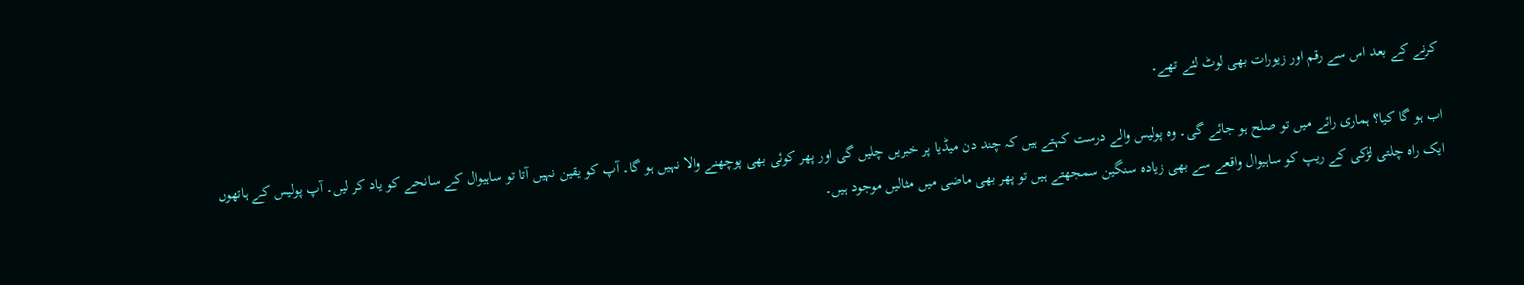کرنے کے بعد اس سے رقم اور زیورات بھی لوٹ لئے تھے۔

اب ہو گا کیا؟ ہماری رائے میں تو صلح ہو جائے گی۔ وہ پولیس والے درست کہتے ہیں کہ چند دن میڈیا پر خبریں چلیں گی اور پھر کوئی بھی پوچھنے والا نہیں ہو گا۔ آپ کو یقین نہیں آتا تو ساہیوال کے سانحے کو یاد کر لیں۔ آپ پولیس کے ہاتھوں ایک راہ چلتی لڑکی کے ریپ کو ساہیوال واقعے سے بھی زیادہ سنگین سمجھتے ہیں تو پھر بھی ماضی میں مثالیں موجود ہیں۔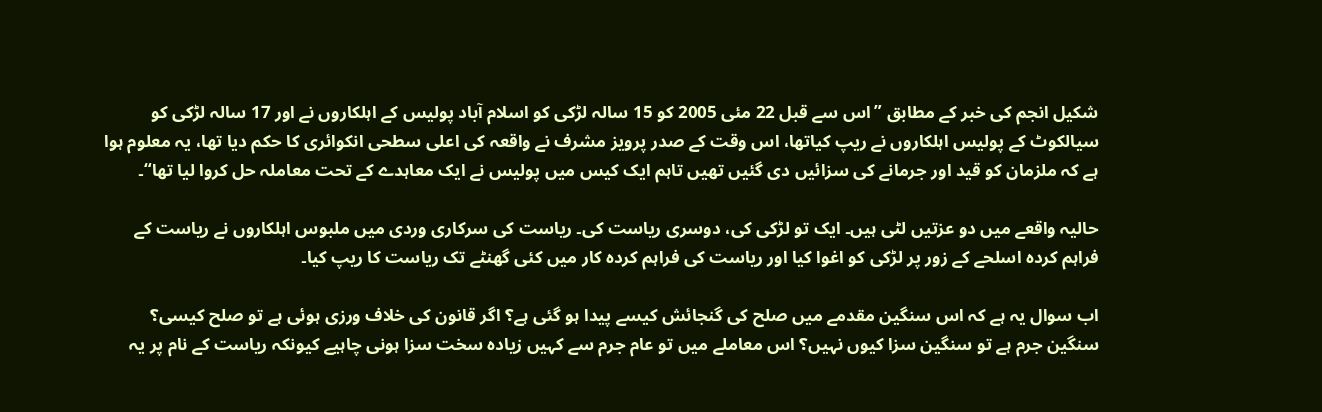شکیل انجم کی خبر کے مطابق ”اس سے قبل 22 مئی 2005 کو 15 سالہ لڑکی کو اسلام آباد پولیس کے اہلکاروں نے اور 17 سالہ لڑکی کو سیالکوٹ کے پولیس اہلکاروں نے ریپ کیاتھا، اس وقت کے صدر پرویز مشرف نے واقعہ کی اعلی سطحی انکوائری کا حکم دیا تھا، یہ معلوم ہوا ہے کہ ملزمان کو قید اور جرمانے کی سزائیں دی گئیں تھیں تاہم ایک کیس میں پولیس نے ایک معاہدے کے تحت معاملہ حل کروا لیا تھا“۔

حالیہ واقعے میں دو عزتیں لٹی ہیں۔ ایک تو لڑکی کی، دوسری ریاست کی۔ ریاست کی سرکاری وردی میں ملبوس اہلکاروں نے ریاست کے فراہم کردہ اسلحے کے زور پر لڑکی کو اغوا کیا اور ریاست کی فراہم کردہ کار میں کئی گھنٹے تک ریاست کا ریپ کیا۔

اب سوال یہ ہے کہ اس سنگین مقدمے میں صلح کی گنجائش کیسے پیدا ہو گئی ہے؟ اگر قانون کی خلاف ورزی ہوئی ہے تو صلح کیسی؟ سنگین جرم ہے تو سنگین سزا کیوں نہیں؟ اس معاملے میں تو عام جرم سے کہیں زیادہ سخت سزا ہونی چاہیے کیونکہ ریاست کے نام پر یہ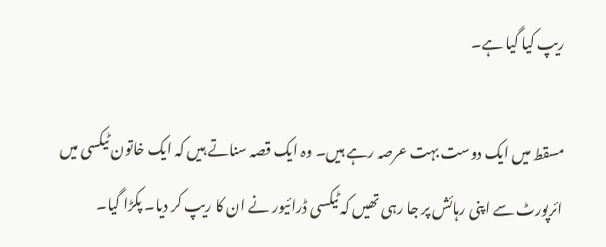ریپ کیا گیا ہے۔

مسقط میں ایک دوست بہت عرصہ رہے ہیں۔ وہ ایک قصہ سناتے ہیں کہ ایک خاتون ٹیکسی میں ائرپورٹ سے اپنی رہائش پر جا رہی تھیں کہ ٹیکسی ڈرائیور نے ان کا ریپ کر دیا۔ پکڑا گیا۔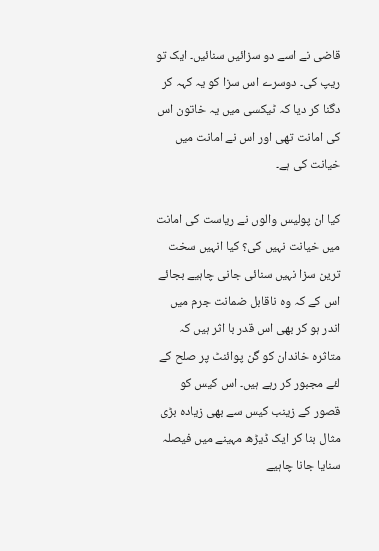قاضی نے اسے دو سزائیں سنائیں۔ ایک تو ریپ کی۔ دوسرے اس سزا کو یہ کہہ کر دگنا کر دیا کہ ٹیکسی میں یہ خاتون اس کی امانت تھی اور اس نے امانت میں خیانت کی ہے۔

کیا ان پولیس والوں نے ریاست کی امانت میں خیانت نہیں کی؟ کیا انہیں سخت ترین سزا نہیں سنائی جانی چاہیے بجائے اس کے کہ وہ ناقابل ضمانت جرم میں اندر ہو کر بھی اس قدر با اثر ہیں کہ متاثرہ خاندان کو گن پوائنٹ پر صلح کے لئے مجبور کر رہے ہیں۔ اس کیس کو قصور کے زینب کیس سے بھی زیادہ بڑی مثال بنا کر ایک ڈیڑھ مہینے میں فیصلہ سنایا جانا چاہیے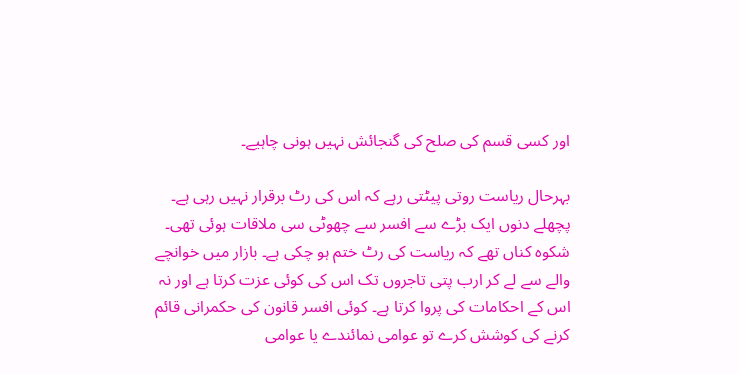اور کسی قسم کی صلح کی گنجائش نہیں ہونی چاہیے۔

بہرحال ریاست روتی پیٹتی رہے کہ اس کی رٹ برقرار نہیں رہی ہے۔ پچھلے دنوں ایک بڑے سے افسر سے چھوٹی سی ملاقات ہوئی تھی۔ شکوہ کناں تھے کہ ریاست کی رٹ ختم ہو چکی ہے۔ بازار میں خوانچے والے سے لے کر ارب پتی تاجروں تک اس کی کوئی عزت کرتا ہے اور نہ اس کے احکامات کی پروا کرتا ہے۔ کوئی افسر قانون کی حکمرانی قائم کرنے کی کوشش کرے تو عوامی نمائندے یا عوامی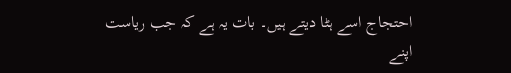احتجاج اسے ہٹا دیتے ہیں۔ بات یہ ہے کہ جب ریاست اپنے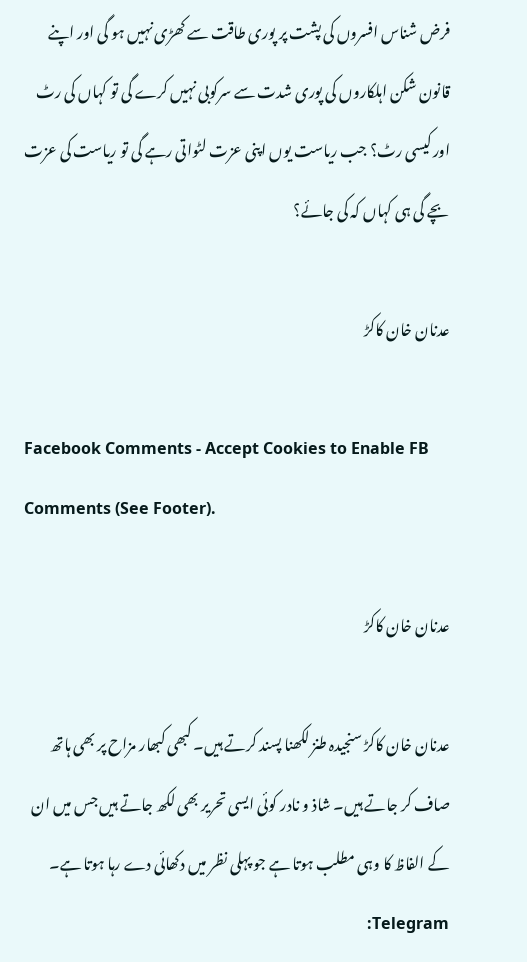فرض شناس افسروں کی پشت پر پوری طاقت سے کھڑی نہیں ہو گی اور اپنے قانون شکن اہلکاروں کی پوری شدت سے سرکوبی نہیں کرے گی تو کہاں کی رٹ اور کیسی رٹ؟ جب ریاست یوں اپنی عزت لٹواتی رہے گی تو ریاست کی عزت بچے گی ہی کہاں کہ کی جائے؟

عدنان خان کاکڑ

Facebook Comments - Accept Cookies to Enable FB Comments (See Footer).

عدنان خان کاکڑ

عدنان خان کاکڑ سنجیدہ طنز لکھنا پسند کرتے ہیں۔ کبھی کبھار مزاح پر بھی ہاتھ صاف کر جاتے ہیں۔ شاذ و نادر کوئی ایسی تحریر بھی لکھ جاتے ہیں جس میں ان کے الفاظ کا وہی مطلب ہوتا ہے جو پہلی نظر میں دکھائی دے رہا ہوتا ہے۔ Telegram: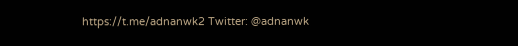https://t.me/adnanwk2 Twitter: @adnanwk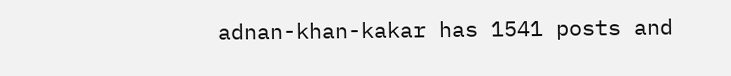adnan-khan-kakar has 1541 posts and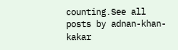counting.See all posts by adnan-khan-kakar